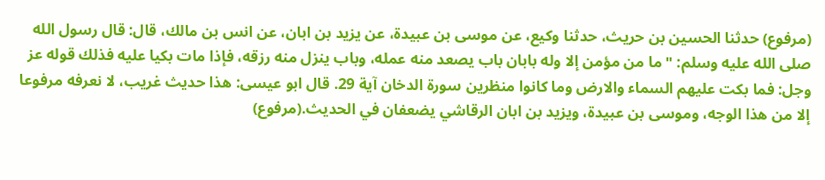(مرفوع) حدثنا الحسين بن حريث، حدثنا وكيع، عن موسى بن عبيدة، عن يزيد بن ابان، عن انس بن مالك، قال: قال رسول الله صلى الله عليه وسلم: " ما من مؤمن إلا وله بابان باب يصعد منه عمله، وباب ينزل منه رزقه، فإذا مات بكيا عليه فذلك قوله عز وجل: فما بكت عليهم السماء والارض وما كانوا منظرين سورة الدخان آية 29. قال ابو عيسى: هذا حديث غريب، لا نعرفه مرفوعا إلا من هذا الوجه، وموسى بن عبيدة، ويزيد بن ابان الرقاشي يضعفان في الحديث.(مرفوع)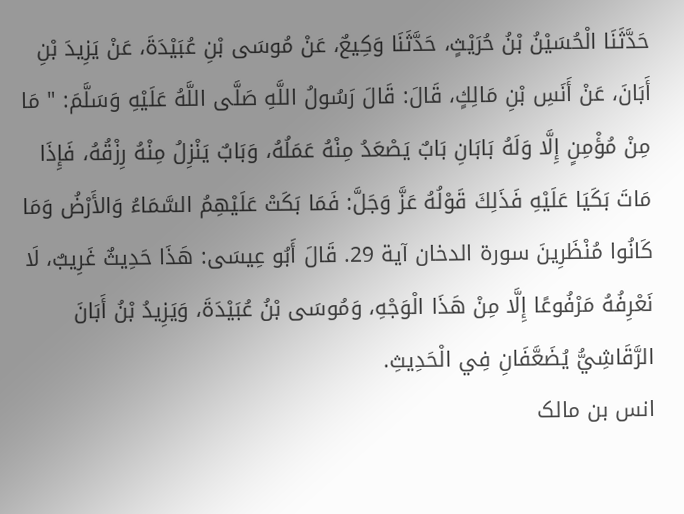حَدَّثَنَا الْحُسَيْنُ بْنُ حُرَيْثٍ، حَدَّثَنَا وَكِيعٌ، عَنْ مُوسَى بْنِ عُبَيْدَةَ، عَنْ يَزِيدَ بْنِ أَبَانَ، عَنْ أَنَسِ بْنِ مَالِكٍ، قَالَ: قَالَ رَسُولُ اللَّهِ صَلَّى اللَّهُ عَلَيْهِ وَسَلَّمَ: " مَا مِنْ مُؤْمِنٍ إِلَّا وَلَهُ بَابَانِ بَابٌ يَصْعَدُ مِنْهُ عَمَلُهُ، وَبَابٌ يَنْزِلُ مِنْهُ رِزْقُهُ، فَإِذَا مَاتَ بَكَيَا عَلَيْهِ فَذَلِكَ قَوْلُهُ عَزَّ وَجَلَّ: فَمَا بَكَتْ عَلَيْهِمُ السَّمَاءُ وَالأَرْضُ وَمَا كَانُوا مُنْظَرِينَ سورة الدخان آية 29. قَالَ أَبُو عِيسَى: هَذَا حَدِيثٌ غَرِيبٌ، لَا نَعْرِفُهُ مَرْفُوعًا إِلَّا مِنْ هَذَا الْوَجْهِ، وَمُوسَى بْنُ عُبَيْدَةَ، وَيَزِيدُ بْنُ أَبَانَ الرَّقَاشِيُّ يُضَعَّفَانِ فِي الْحَدِيثِ.
انس بن مالک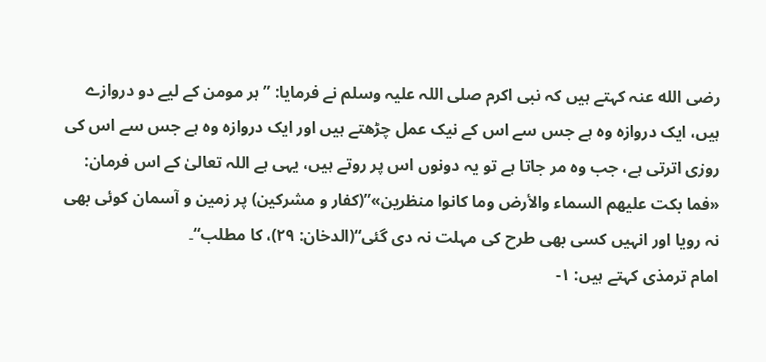رضی الله عنہ کہتے ہیں کہ نبی اکرم صلی اللہ علیہ وسلم نے فرمایا: ”ہر مومن کے لیے دو دروازے ہیں، ایک دروازہ وہ ہے جس سے اس کے نیک عمل چڑھتے ہیں اور ایک دروازہ وہ ہے جس سے اس کی روزی اترتی ہے، جب وہ مر جاتا ہے تو یہ دونوں اس پر روتے ہیں، یہی ہے اللہ تعالیٰ کے اس فرمان: «فما بكت عليهم السماء والأرض وما كانوا منظرين»”(کفار و مشرکین) پر زمین و آسمان کوئی بھی نہ رویا اور انہیں کسی بھی طرح کی مہلت نہ دی گئی“(الدخان: ۲۹)، کا مطلب“۔
امام ترمذی کہتے ہیں: ۱-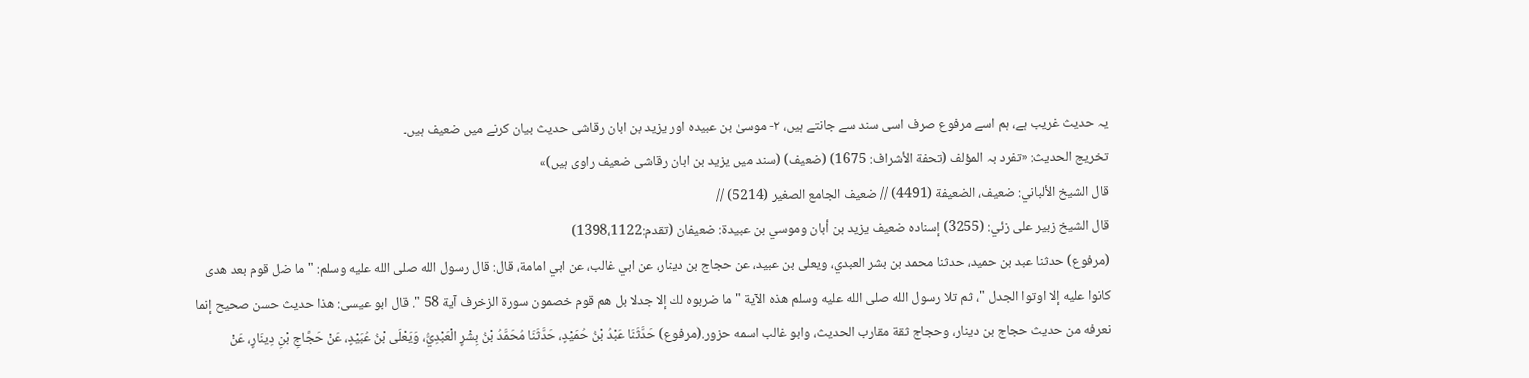یہ حدیث غریب ہے، ہم اسے مرفوع صرف اسی سند سے جانتے ہیں، ۲- موسیٰ بن عبیدہ اور یزید بن ابان رقاشی حدیث بیان کرنے میں ضعیف ہیں۔
تخریج الحدیث: «تفرد بہ المؤلف (تحفة الأشراف: 1675) (ضعیف) (سند میں یزید بن ابان رقاشی ضعیف راوی ہیں)»
قال الشيخ الألباني: ضعيف، الضعيفة (4491) // ضعيف الجامع الصغير (5214) //
قال الشيخ زبير على زئي: (3255) إسناده ضعيف يزيد بن أبان وموسي بن عبيدة: ضعيفان (تقدم:1398،1122)
(مرفوع) حدثنا عبد بن حميد، حدثنا محمد بن بشر العبدي، ويعلى بن عبيد، عن حجاج بن دينار، عن ابي غالب، عن ابي امامة، قال: قال رسول الله صلى الله عليه وسلم: " ما ضل قوم بعد هدى كانوا عليه إلا اوتوا الجدل "، ثم تلا رسول الله صلى الله عليه وسلم هذه الآية " ما ضربوه لك إلا جدلا بل هم قوم خصمون سورة الزخرف آية 58 ". قال ابو عيسى: هذا حديث حسن صحيح إنما نعرفه من حديث حجاج بن دينار، وحجاج ثقة مقارب الحديث، وابو غالب اسمه حزور.(مرفوع) حَدَّثَنَا عَبْدُ بْنُ حُمَيْدٍ، حَدَّثَنَا مُحَمَّدُ بْنُ بِشْرٍ الْعَبْدِيُّ، وَيَعْلَى بْنُ عُبَيْدٍ، عَنْ حَجَّاجِ بْنِ دِينَارٍ، عَنْ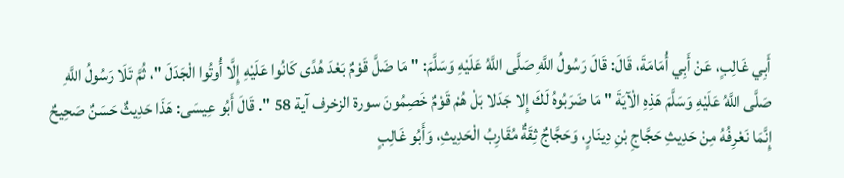أَبِي غَالِبٍ، عَنْ أَبِي أُمَامَةَ، قَالَ: قَالَ رَسُولُ اللَّهِ صَلَّى اللَّهُ عَلَيْهِ وَسَلَّمَ: " مَا ضَلَّ قَوْمٌ بَعْدَ هُدًى كَانُوا عَلَيْهِ إِلَّا أُوتُوا الْجَدَلَ "، ثُمَّ تَلَا رَسُولُ اللَّهِ صَلَّى اللَّهُ عَلَيْهِ وَسَلَّمَ هَذِهِ الْآيَةَ " مَا ضَرَبُوهُ لَكَ إِلا جَدَلا بَلْ هُمْ قَوْمٌ خَصِمُونَ سورة الزخرف آية 58 ". قَالَ أَبُو عِيسَى: هَذَا حَدِيثٌ حَسَنٌ صَحِيحٌ إِنَّمَا نَعْرِفُهُ مِنْ حَدِيثِ حَجَّاجِ بْنِ دِينَارٍ، وَحَجَّاجٌ ثِقَةٌ مُقَارِبُ الْحَدِيثِ، وَأَبُو غَالِبٍ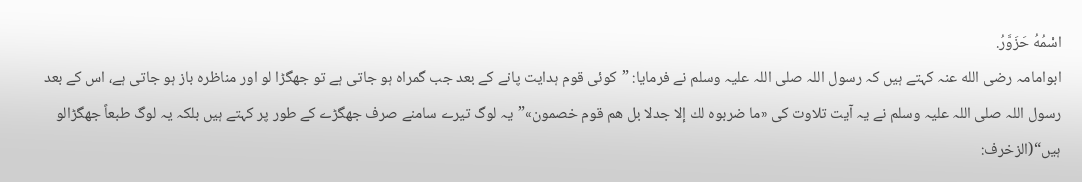اسْمُهُ حَزَوَّرُ.
ابوامامہ رضی الله عنہ کہتے ہیں کہ رسول اللہ صلی اللہ علیہ وسلم نے فرمایا: ”کوئی قوم ہدایت پانے کے بعد جب گمراہ ہو جاتی ہے تو جھگڑا لو اور مناظرہ باز ہو جاتی ہے، اس کے بعد رسول اللہ صلی اللہ علیہ وسلم نے یہ آیت تلاوت کی «ما ضربوه لك إلا جدلا بل هم قوم خصمون»”یہ لوگ تیرے سامنے صرف جھگڑے کے طور پر کہتے ہیں بلکہ یہ لوگ طبعاً جھگڑالو ہیں“(الزخرف: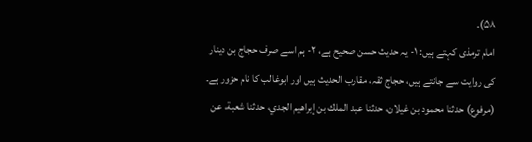۵۸)۔
امام ترمذی کہتے ہیں: ۱- یہ حدیث حسن صحیح ہے، ۲- ہم اسے صرف حجاج بن دینار کی روایت سے جانتے ہیں، حجاج ثقہ، مقارب الحدیث ہیں اور ابوغالب کا نام حزور ہے۔
(مرفوع) حدثنا محمود بن غيلان، حدثنا عبد الملك بن إبراهيم الجدي، حدثنا شعبة، عن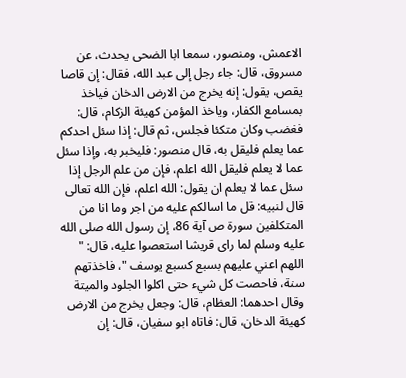الاعمش، ومنصور، سمعا ابا الضحى يحدث، عن مسروق، قال: جاء رجل إلى عبد الله، فقال: إن قاصا يقص، يقول: إنه يخرج من الارض الدخان فياخذ بمسامع الكفار، وياخذ المؤمن كهيئة الزكام، قال: فغضب وكان متكئا فجلس، ثم قال: إذا سئل احدكم عما يعلم فليقل به، قال منصور: فليخبر به، وإذا سئل عما لا يعلم فليقل الله اعلم، فإن من علم الرجل إذا سئل عما لا يعلم ان يقول: الله اعلم، فإن الله تعالى قال لنبيه: قل ما اسالكم عليه من اجر وما انا من المتكلفين سورة ص آية 86، إن رسول الله صلى الله عليه وسلم لما راى قريشا استعصوا عليه، قال: " اللهم اعني عليهم بسبع كسبع يوسف "، فاخذتهم سنة، فاحصت كل شيء حتى اكلوا الجلود والميتة وقال احدهما: العظام، قال: وجعل يخرج من الارض كهيئة الدخان، قال: فاتاه ابو سفيان، قال: إن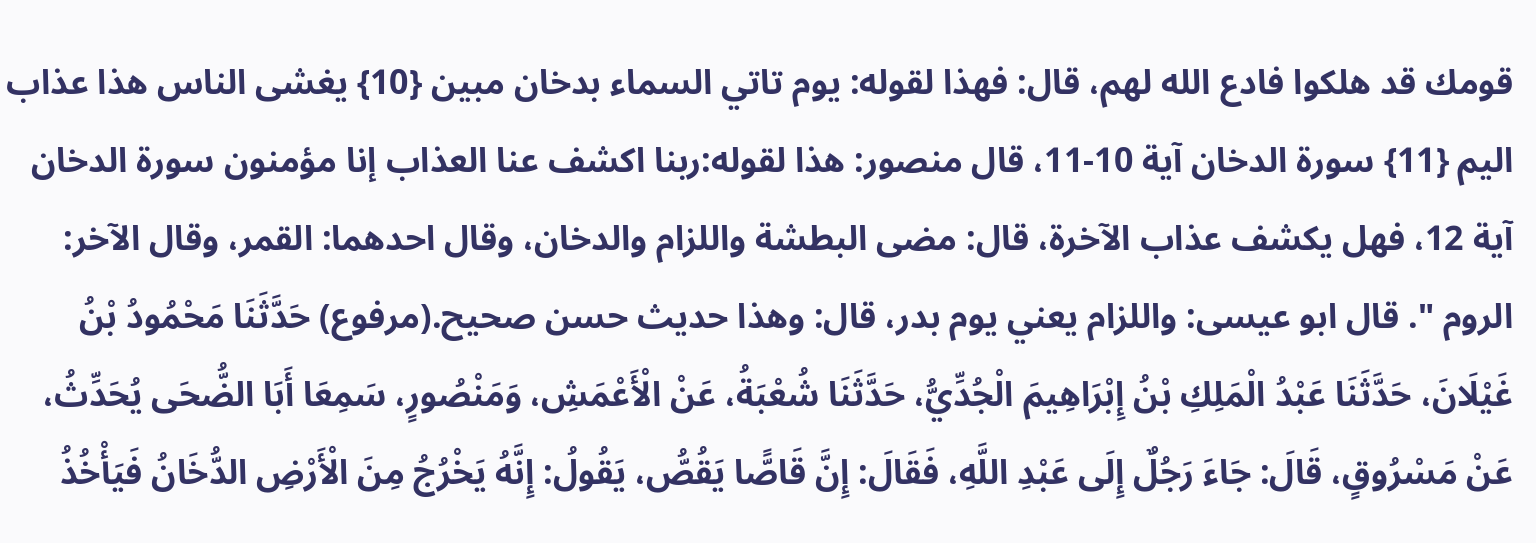قومك قد هلكوا فادع الله لهم، قال: فهذا لقوله: يوم تاتي السماء بدخان مبين {10} يغشى الناس هذا عذاب اليم {11} سورة الدخان آية 10-11، قال منصور: هذا لقوله:ربنا اكشف عنا العذاب إنا مؤمنون سورة الدخان آية 12، فهل يكشف عذاب الآخرة، قال: مضى البطشة واللزام والدخان، وقال احدهما: القمر، وقال الآخر: الروم ". قال ابو عيسى: واللزام يعني يوم بدر، قال: وهذا حديث حسن صحيح.(مرفوع) حَدَّثَنَا مَحْمُودُ بْنُ غَيْلَانَ، حَدَّثَنَا عَبْدُ الْمَلِكِ بْنُ إِبْرَاهِيمَ الْجُدِّيُّ، حَدَّثَنَا شُعْبَةُ، عَنْ الْأَعْمَشِ، وَمَنْصُورٍ، سَمِعَا أَبَا الضُّحَى يُحَدِّثُ، عَنْ مَسْرُوقٍ، قَالَ: جَاءَ رَجُلٌ إِلَى عَبْدِ اللَّهِ، فَقَالَ: إِنَّ قَاصًّا يَقُصُّ، يَقُولُ: إِنَّهُ يَخْرُجُ مِنَ الْأَرْضِ الدُّخَانُ فَيَأْخُذُ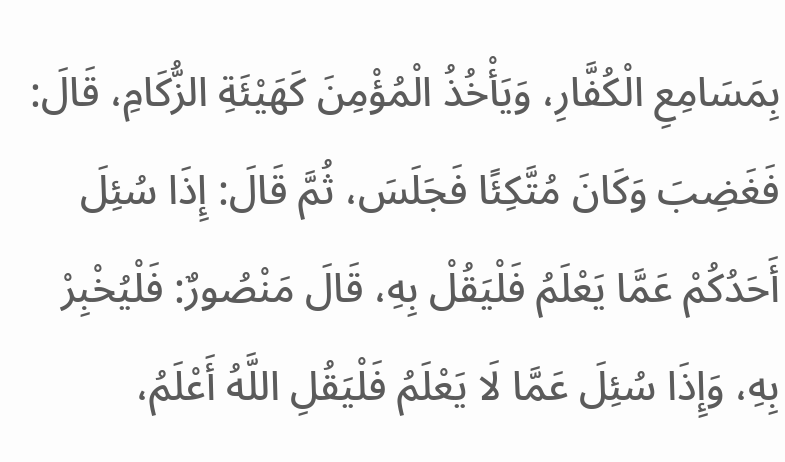بِمَسَامِعِ الْكُفَّارِ، وَيَأْخُذُ الْمُؤْمِنَ كَهَيْئَةِ الزُّكَامِ، قَالَ: فَغَضِبَ وَكَانَ مُتَّكِئًا فَجَلَسَ، ثُمَّ قَالَ: إِذَا سُئِلَ أَحَدُكُمْ عَمَّا يَعْلَمُ فَلْيَقُلْ بِهِ، قَالَ مَنْصُورٌ: فَلْيُخْبِرْ بِهِ، وَإِذَا سُئِلَ عَمَّا لَا يَعْلَمُ فَلْيَقُلِ اللَّهُ أَعْلَمُ،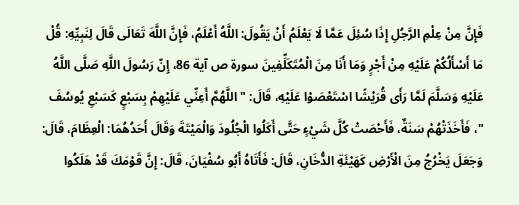فَإِنَّ مِنْ عِلْمِ الرَّجُلِ إِذَا سُئِلَ عَمَّا لَا يَعْلَمُ أَنْ يَقُولَ: اللَّهُ أَعْلَمُ، فَإِنَّ اللَّهَ تَعَالَى قَالَ لِنَبِيِّهِ: قُلْ مَا أَسْأَلُكُمْ عَلَيْهِ مِنْ أَجْرٍ وَمَا أَنَا مِنَ الْمُتَكَلِّفِينَ سورة ص آية 86، إِنّ رَسُولَ اللَّهِ صَلَّى اللَّهُ عَلَيْهِ وَسَلَّمَ لَمَّا رَأَى قُرَيْشًا اسْتَعْصَوْا عَلَيْهِ، قَالَ: " اللَّهُمَّ أَعِنِّي عَلَيْهِمْ بِسَبْعٍ كَسَبْعِ يُوسُفَ "، فَأَخَذَتْهُمْ سَنَةٌ، فَأَحْصَتْ كُلَّ شَيْءٍ حَتَّى أَكَلُوا الْجُلُودَ وَالْمَيْتَةَ وَقَالَ أَحَدُهُمَا: الْعِظَامَ، قَالَ: وَجَعَلَ يَخْرُجُ مِنَ الْأَرْضِ كَهَيْئَةِ الدُّخَانِ، قَالَ: فَأَتَاهُ أَبُو سُفْيَانَ، قَالَ: إِنَّ قَوْمَكَ قَدْ هَلَكُوا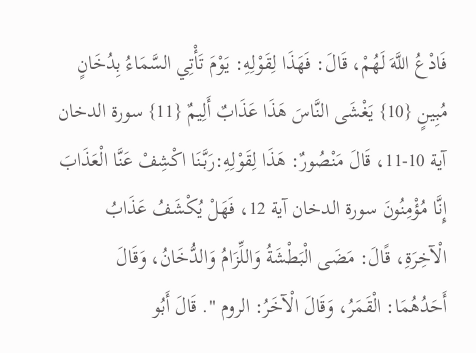فَادْعُ اللَّهَ لَهُمْ، قَالَ: فَهَذَا لِقَوْلِهِ: يَوْمَ تَأْتِي السَّمَاءُ بِدُخَانٍ مُبِينٍ {10} يَغْشَى النَّاسَ هَذَا عَذَابٌ أَلِيمٌ {11} سورة الدخان آية 10-11، قَالَ مَنْصُورٌ: هَذَا لِقَوْلِهِ:رَبَّنَا اكْشِفْ عَنَّا الْعَذَابَ إِنَّا مُؤْمِنُونَ سورة الدخان آية 12، فَهَلْ يُكْشَفُ عَذَابُ الْآخِرَةِ، قًالَ: مَضَى الْبَطْشَةُ وَاللِّزَامُ وَالدُّخَانُ، وَقَالَ أَحَدُهُمَا: الْقَمَرُ، وَقَالَ الْآخَرُ: الروم ". قَالَ أَبُو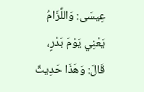عِيسَى: وَاللِّزَامُ يَعْنِي يَوْمَ بَدْرٍ، قَالَ: وَهَذَا حَدِيثٌ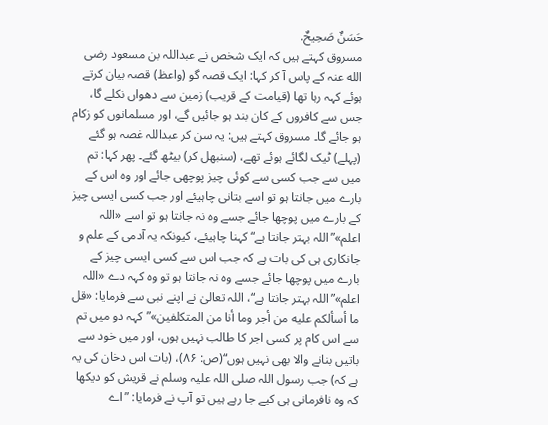حَسَنٌ صَحِيحٌ.
مسروق کہتے ہیں کہ ایک شخص نے عبداللہ بن مسعود رضی الله عنہ کے پاس آ کر کہا: ایک قصہ گو (واعظ) قصہ بیان کرتے ہوئے کہہ رہا تھا (قیامت کے قریب) زمین سے دھواں نکلے گا، جس سے کافروں کے کان بند ہو جائیں گے، اور مسلمانوں کو زکام ہو جائے گا۔ مسروق کہتے ہیں: یہ سن کر عبداللہ غصہ ہو گئے (پہلے) ٹیک لگائے ہوئے تھے، (سنبھل کر) بیٹھ گئے۔ پھر کہا: تم میں سے جب کسی سے کوئی چیز پوچھی جائے اور وہ اس کے بارے میں جانتا ہو تو اسے بتانی چاہیئے اور جب کسی ایسی چیز کے بارے میں پوچھا جائے جسے وہ نہ جانتا ہو تو اسے «اللہ اعلم»”اللہ بہتر جانتا ہے“ کہنا چاہیئے، کیونکہ یہ آدمی کے علم و جانکاری ہی کی بات ہے کہ جب اس سے کسی ایسی چیز کے بارے میں پوچھا جائے جسے وہ نہ جانتا ہو تو وہ کہہ دے «اللہ اعلم»”اللہ بہتر جانتا ہے“، اللہ تعالیٰ نے اپنے نبی سے فرمایا: «قل ما أسألكم عليه من أجر وما أنا من المتكلفين»”کہہ دو میں تم سے اس کام پر کسی اجر کا طالب نہیں ہوں، اور میں خود سے باتیں بنانے والا بھی نہیں ہوں“(ص: ۸۶)، (بات اس دخان کی یہ ہے کہ) جب رسول اللہ صلی اللہ علیہ وسلم نے قریش کو دیکھا کہ وہ نافرمانی ہی کیے جا رہے ہیں تو آپ نے فرمایا: ”اے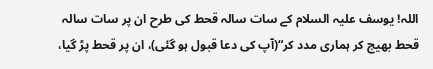اللہ! یوسف علیہ السلام کے سات سالہ قحط کی طرح ان پر سات سالہ قحط بھیج کر ہماری مدد کر“(آپ کی دعا قبول ہو گئی)، ان پر قحط پڑ گیا،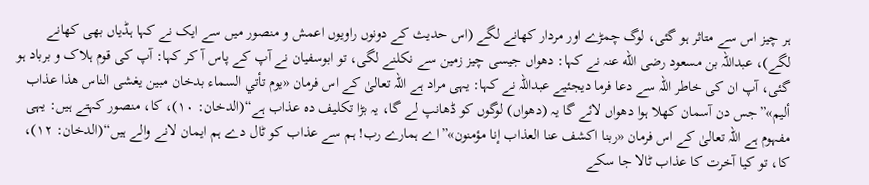ہر چیز اس سے متاثر ہو گئی، لوگ چمڑے اور مردار کھانے لگے (اس حدیث کے دونوں راویوں اعمش و منصور میں سے ایک نے کہا ہڈیاں بھی کھانے لگے)، عبداللہ بن مسعود رضی الله عنہ نے کہا: دھواں جیسی چیز زمین سے نکلنے لگی، تو ابوسفیان نے آپ کے پاس آ کر کہا: آپ کی قوم ہلاک و برباد ہو گئی، آپ ان کی خاطر اللہ سے دعا فرما دیجئیے عبداللہ نے کہا: یہی مراد ہے اللہ تعالیٰ کے اس فرمان «يوم تأتي السماء بدخان مبين يغشى الناس هذا عذاب أليم»”جس دن آسمان کھلا ہوا دھواں لائے گا یہ (دھواں) لوگوں کو ڈھانپ لے گا، یہ بڑا تکلیف دہ عذاب ہے“(الدخان: ۱۰)، کا، منصور کہتے ہیں: یہی مفہوم ہے اللہ تعالیٰ کے اس فرمان «ربنا اكشف عنا العذاب إنا مؤمنون»”اے ہمارے رب! ہم سے عذاب کو ٹال دے ہم ایمان لانے والے ہیں“(الدخان: ۱۲)، کا، تو کیا آخرت کا عذاب ٹالا جا سکے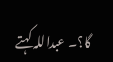گا؟۔ عبداللہ کہتے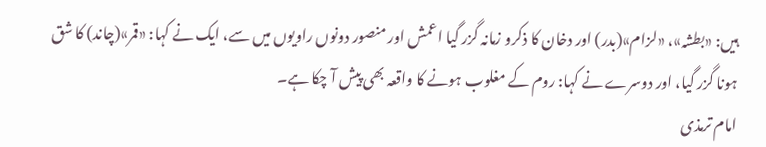ہیں: «بطشہ»، «لزام»(بدر) اور دخان کا ذکرو زمانہ گزر گیا اعمش اور منصور دونوں راویوں میں سے، ایک نے کہا: «قمر»(چاند) کا شق ہونا گزر گیا، اور دوسرے نے کہا: روم کے مغلوب ہونے کا واقعہ بھی پیش آ چکا ہے۔
امام ترمذی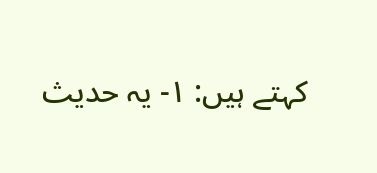کہتے ہیں: ۱- یہ حدیث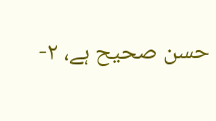حسن صحیح ہے، ۲-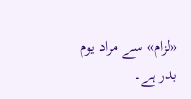«لزام» سے مراد یوم بدر ہے۔